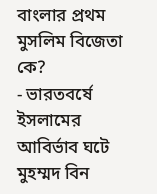বাংলার প্রথম মুসলিম বিজেতা কে?
- ভারতবর্ষে ইসলামের আবির্ভাব ঘটে মুহম্মদ বিন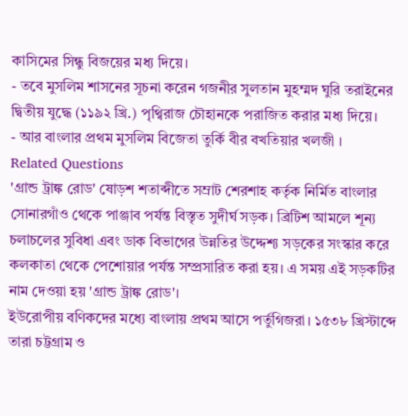কাসিমের সিন্ধু বিজয়ের মধ্য দিয়ে।
- তবে মুসলিম শাসনের সূচনা করেন গজনীর সুলতান মুহম্মদ ঘুরি তরাইনের দ্বিতীয় যুদ্ধে (১১৯২ খ্রি.) পৃথ্বিরাজ চৌহানকে পরাজিত করার মধ্য দিয়ে।
- আর বাংলার প্রথম মুসলিম বিজেতা তুর্কি বীর বখতিয়ার খলজী ।
Related Questions
'গ্রান্ড ট্রাঙ্ক রোড' ষোড়শ শতাব্দীতে সম্রাট শেরশাহ কর্তৃক নির্মিত বাংলার সোনারগাঁও থেকে পাঞ্জাব পর্যন্ত বিস্তৃত সুদীর্ঘ সড়ক। ব্রিটিশ আমলে শূন্য চলাচলের সুবিধা এবং ডাক বিভাগের উন্নতির উদ্দেশ্য সড়কের সংস্কার করে কলকাতা থেকে পেশোয়ার পর্যন্ত সম্প্রসারিত করা হয়। এ সময় এই সড়কটির নাম দেওয়া হয় 'গ্রান্ড ট্রাঙ্ক রোড'।
ইউরোপীয় বণিকদের মধ্যে বাংলায় প্রথম আসে পর্তুগিজরা। ১৫৩৮ খ্রিস্টাব্দে তারা চট্টগ্রাম ও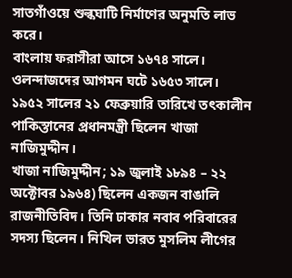সাতগাঁওয়ে শুল্কঘাটি নির্মাণের অনুমতি লাভ করে।
বাংলায় ফরাসীরা আসে ১৬৭৪ সালে।
ওলন্দাজদের আগমন ঘটে ১৬৫৩ সালে।
১৯৫২ সালের ২১ ফেব্রুয়ারি তারিখে তৎকালীন পাকিস্তানের প্রধানমন্ত্রী ছিলেন খাজা নাজিমুদ্দীন।
খাজা নাজিমুদ্দীন; ১৯ জুলাই ১৮৯৪ – ২২ অক্টোবর ১৯৬৪) ছিলেন একজন বাঙালি রাজনীতিবিদ। তিনি ঢাকার নবাব পরিবারের সদস্য ছিলেন। নিখিল ভারত মুসলিম লীগের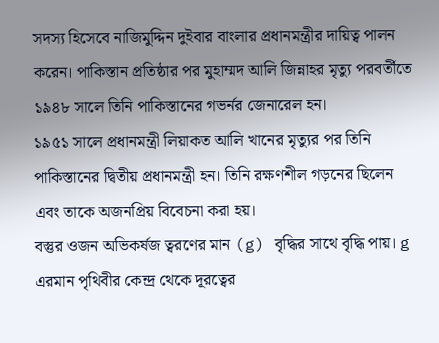সদস্য হিসেবে নাজিমুদ্দিন দুইবার বাংলার প্রধানমন্ত্রীর দায়িত্ব পালন করেন। পাকিস্তান প্রতিষ্ঠার পর মুহাম্মদ আলি জিন্নাহর মৃত্যু পরবর্তীতে ১৯৪৮ সালে তিনি পাকিস্তানের গভর্নর জেনারেল হন।
১৯৫১ সালে প্রধানমন্ত্রী লিয়াকত আলি খানের মৃত্যুর পর তিনি পাকিস্তানের দ্বিতীয় প্রধানমন্ত্রী হন। তিনি রক্ষণশীল গড়নের ছিলেন এবং তাকে অজনপ্রিয় বিবেচনা করা হয়।
বস্তুর ওজন অভিকর্ষজ ত্বরণের মান (g) বৃদ্ধির সাথে বৃদ্ধি পায়। g এরমান পৃথিবীর কেন্দ্র থেকে দূরত্বের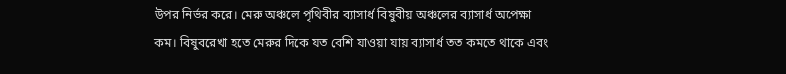উপর নির্ভর করে। মেরু অঞ্চলে পৃথিবীর ব্যাসার্ধ বিষুবীয় অঞ্চলের ব্যাসার্ধ অপেক্ষা কম। বিষুবরেখা হতে মেরুর দিকে যত বেশি যাওয়া যায় ব্যাসার্ধ তত কমতে থাকে এবং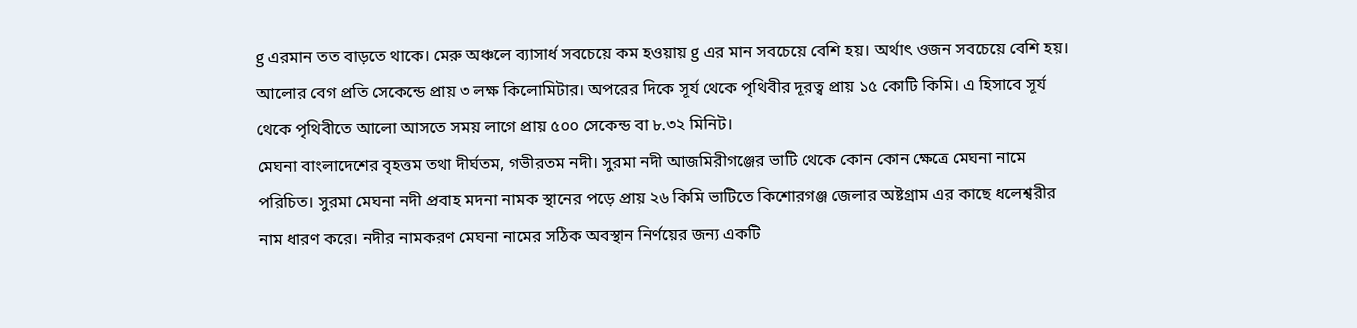g এরমান তত বাড়তে থাকে। মেরু অঞ্চলে ব্যাসার্ধ সবচেয়ে কম হওয়ায় g এর মান সবচেয়ে বেশি হয়। অর্থাৎ ওজন সবচেয়ে বেশি হয়।
আলোর বেগ প্রতি সেকেন্ডে প্রায় ৩ লক্ষ কিলোমিটার। অপরের দিকে সূর্য থেকে পৃথিবীর দূরত্ব প্রায় ১৫ কোটি কিমি। এ হিসাবে সূর্য থেকে পৃথিবীতে আলো আসতে সময় লাগে প্রায় ৫০০ সেকেন্ড বা ৮.৩২ মিনিট।
মেঘনা বাংলাদেশের বৃহত্তম তথা দীর্ঘতম, গভীরতম নদী। সুরমা নদী আজমিরীগঞ্জের ভাটি থেকে কোন কোন ক্ষেত্রে মেঘনা নামে পরিচিত। সুরমা মেঘনা নদী প্রবাহ মদনা নামক স্থানের পড়ে প্রায় ২৬ কিমি ভাটিতে কিশোরগঞ্জ জেলার অষ্টগ্রাম এর কাছে ধলেশ্বরীর নাম ধারণ করে। নদীর নামকরণ মেঘনা নামের সঠিক অবস্থান নির্ণয়ের জন্য একটি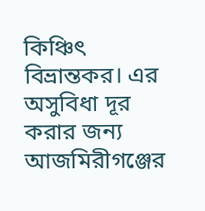কিঞ্চিৎ বিভ্রান্তকর। এর অসুবিধা দূর করার জন্য আজমিরীগঞ্জের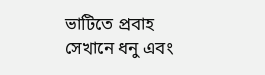ভাটিতে প্রবাহ সেখানে ধনু এবং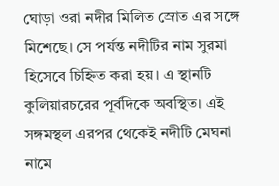ঘোড়া ওরা নদীর মিলিত স্রোত এর সঙ্গে মিশেছে। সে পর্যন্ত নদীটির নাম সুরমা হিসেবে চিহ্নিত করা হয়। এ স্থানটি কুলিয়ারচরের পূর্বদিকে অবস্থিত। এই সঙ্গমস্থল এরপর থেকেই নদীটি মেঘনা নামে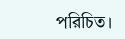পরিচিত।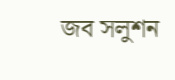জব সলুশন